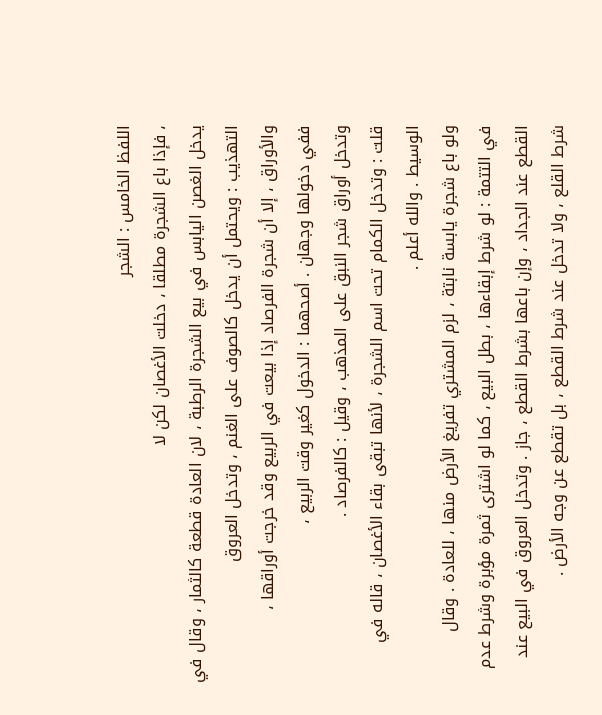اللفظ الخامس : الشجر
، فإذا باع الشجرة مطلقا ، دخلت الأغصان لكن لا
يدخل الغصن اليابس في بيع الشجرة الرطبة ، لان العادة قطعة كالثمار ، وقال في
التهذيب : ويحتمل أن يدخل كالصوف على الغنم ، وتدخل العروق
والأوراق ، إلا أن شجرة الفرصاد إذا بيعت في الربيع وقد خرجت أوراقها ،
ففي دخولها وجهان . أصحهما : الدخول كغير وقت الربيع ،
وتدخل أوراق شجر النبق على المذهب ، وقيل : كالفرصاد .
قلت : وتدخل الكمام تحت اسم الشجرة ، لأنها تبقى بقاء الأغصان ، قاله في
الوسيط . والله أعلم .
ولو باع شجرة يابسة نابتة ، لزم المشتري تفريغ الأرض منها ، للعادة . وقال
في التتمة : لو شرط إبقاءها ، بطل البيع ، كما لو اشترى ثمرة مؤبرة وشرط عدم
القطع عند الجداد ، وإن باعها بشرط القطع ، جاز . وتدخل العروق في البيع عند
شرط القلع ، ولا تدخل عند شرط القطع ، بل تقطع عن وجه الأرض .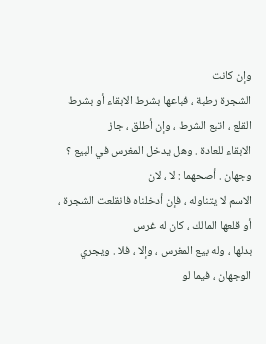وإن كانت
الشجرة رطبة ، فباعها بشرط الابقاء أو بشرط القلع ، اتبع الشرط ، وإن أطلق ، جاز
الابقاء للعادة . وهل يدخل المغرس في البيع ؟ وجهان . أصحهما : لا ، لان
الاسم لا يتناوله ، فإن أدخلناه فانقلعت الشجرة ، أو قلعها المالك ، كان له غرس
بدلها ، وله بيع المغرس ، وإلا ، فلا . ويجري الوجهان ، فيما لو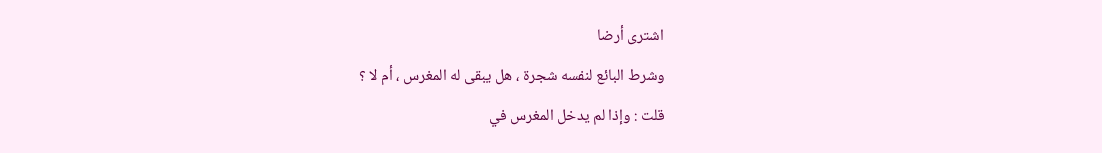اشترى أرضا
وشرط البائع لنفسه شجرة ، هل يبقى له المغرس ، أم لا ؟
قلت : وإذا لم يدخل المغرس في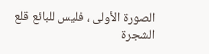الصورة الأولى ، فليس للبائع قلع الشجرة